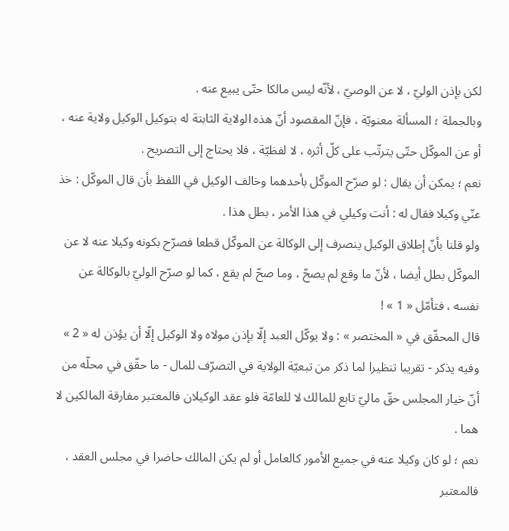لكن بإذن الوليّ ، لا عن الوصيّ ، لأنّه ليس مالكا حتّى يبيع عنه .
وبالجملة ؛ المسألة معنويّة ، فإنّ المقصود أنّ هذه الولاية الثابتة له بتوكيل الوكيل ولاية عنه ، أو عن الموكّل حتّى يترتّب على كلّ أثره ، لا لفظيّة ، فلا يحتاج إلى التصريح .
نعم ؛ يمكن أن يقال : لو صرّح الموكّل بأحدهما وخالف الوكيل في اللفظ بأن قال الموكّل : خذ عنّي وكيلا فقال له : أنت وكيلي في هذا الأمر ، بطل هذا .
ولو قلنا بأنّ إطلاق الوكيل ينصرف إلى الوكالة عن الموكّل قطعا فصرّح بكونه وكيلا عنه لا عن الموكّل بطل أيضا ، لأنّ ما وقع لم يصحّ ، وما صحّ لم يقع ، كما لو صرّح الوليّ بالوكالة عن نفسه ، فتأمّل « 1 » !
قال المحقّق في « المختصر » : ولا يوكّل العبد إلّا بإذن مولاه ولا الوكيل إلّا أن يؤذن له « 2 » وفيه يذكر - تقريبا تنظيرا لما ذكر من تبعيّة الولاية في التصرّف للمال - ما حقّق في محلّه من أنّ خيار المجلس حقّ ماليّ تابع للمالك لا للعامّة فلو عقد الوكيلان فالمعتبر مفارقة المالكين لا هما .
نعم ؛ لو كان وكيلا عنه في جميع الأمور كالعامل أو لم يكن المالك حاضرا في مجلس العقد ، فالمعتبر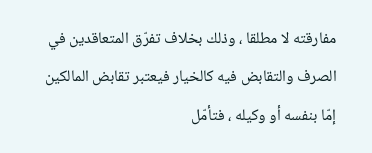مفارقته لا مطلقا ، وذلك بخلاف تفرّق المتعاقدين في الصرف والتقابض فيه كالخيار فيعتبر تقابض المالكين إمّا بنفسه أو وكيله ، فتأمّل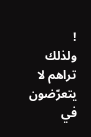!
ولذلك تراهم لا يتعرّضون في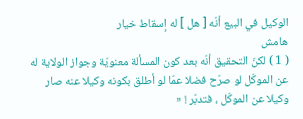الوكيل في البيع أنّه [ هل ] له إسقاط خيار
هامش
( 1 ) لكنّ التحقيق أنّه بعد كون المسألة معنويّة وجواز الولاية له عن الموكّل لو صرّح فضلا عمّا لو أطلق بكونه وكيلا عنه صار وكيلا عن الموكّل ، فتدبّر ! «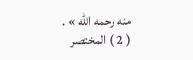منه رحمه اللّه » .
( 2 ) المختصر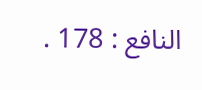النافع : 178 .